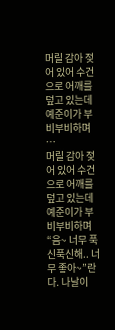머릴 감아 젖어 있어 수건으로 어깨를 덮고 있는데 예준이가 부비부비하며 …
머릴 감아 젖어 있어 수건으로 어깨를 덮고 있는데 예준이가 부비부비하며 “음~ 너무 푹신푹신해.. 너무 좋아~”란다. 나날이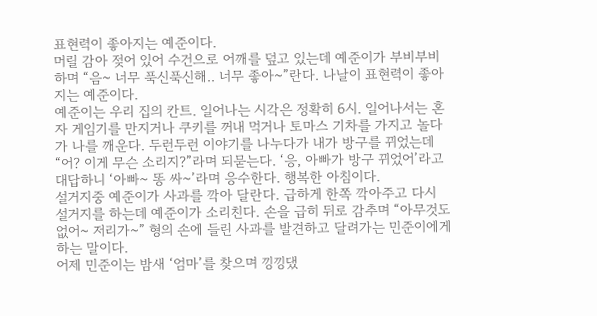표현력이 좋아지는 예준이다.
머릴 감아 젖어 있어 수건으로 어깨를 덮고 있는데 예준이가 부비부비하며 “음~ 너무 푹신푹신해.. 너무 좋아~”란다. 나날이 표현력이 좋아지는 예준이다.
예준이는 우리 집의 칸트. 일어나는 시각은 정확히 6시. 일어나서는 혼자 게임기를 만지거나 쿠키를 꺼내 먹거나 토마스 기차를 가지고 놀다가 나를 깨운다. 두런두런 이야기를 나누다가 내가 방구를 뀌었는데 “어? 이게 무슨 소리지?”라며 되묻는다. ‘응, 아빠가 방구 뀌었어’라고 대답하니 ‘아빠~ 똥 싸~’라며 응수한다. 행복한 아침이다.
설거지중 예준이가 사과를 깍아 달란다. 급하게 한쪽 깍아주고 다시 설거지를 하는데 예준이가 소리친다. 손을 급히 뒤로 감추며 “아무것도 없어~ 저리가~” 형의 손에 들린 사과를 발견하고 달려가는 민준이에게 하는 말이다.
어제 민준이는 밤새 ‘엄마’를 찾으며 낑낑댔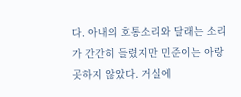다. 아내의 호통소리와 달래는 소리가 간간히 들렸지만 민준이는 아랑곳하지 않았다. 거실에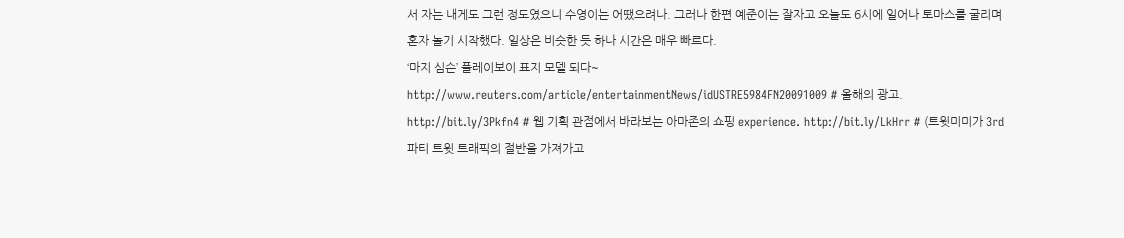서 자는 내게도 그런 정도였으니 수영이는 어땠으려나. 그러나 한편 예준이는 잘자고 오늘도 6시에 일어나 토마스를 굴리며 혼자 놀기 시작했다. 일상은 비슷한 듯 하나 시간은 매우 빠르다.
‘마지 심슨’ 플레이보이 표지 모델 되다~ http://www.reuters.com/article/entertainmentNews/idUSTRE5984FN20091009 # 올해의 광고. http://bit.ly/3Pkfn4 # 웹 기획 관점에서 바라보는 아마존의 쇼핑 experience. http://bit.ly/LkHrr # (트윗미미가 3rd 파티 트윗 트래픽의 절반을 가져가고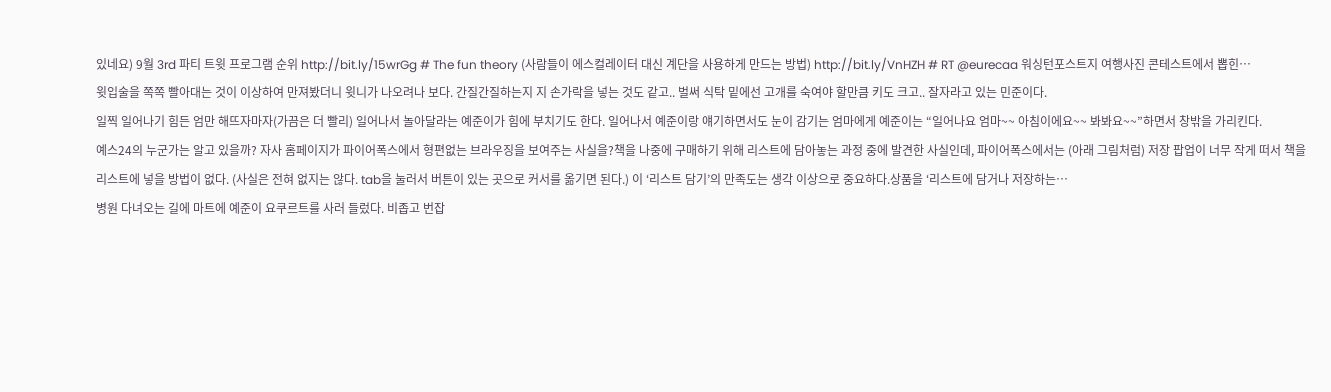있네요) 9월 3rd 파티 트윗 프로그램 순위 http://bit.ly/15wrGg # The fun theory (사람들이 에스컬레이터 대신 계단을 사용하게 만드는 방법) http://bit.ly/VnHZH # RT @eurecaa 워싱턴포스트지 여행사진 콘테스트에서 뽑힌…
윗입술을 쪽쪽 빨아대는 것이 이상하여 만져봤더니 윗니가 나오려나 보다. 간질간질하는지 지 손가락을 넣는 것도 같고.. 벌써 식탁 밑에선 고개를 숙여야 할만큼 키도 크고.. 잘자라고 있는 민준이다.
일찍 일어나기 힘든 엄만 해뜨자마자(가끔은 더 빨리) 일어나서 놀아달라는 예준이가 힘에 부치기도 한다. 일어나서 예준이랑 얘기하면서도 눈이 감기는 엄마에게 예준이는 “일어나요 엄마~~ 아침이에요~~ 봐봐요~~”하면서 창밖을 가리킨다.
예스24의 누군가는 알고 있을까? 자사 홈페이지가 파이어폭스에서 형편없는 브라우징을 보여주는 사실을?책을 나중에 구매하기 위해 리스트에 담아놓는 과정 중에 발견한 사실인데, 파이어폭스에서는 (아래 그림처럼) 저장 팝업이 너무 작게 떠서 책을 리스트에 넣을 방법이 없다. (사실은 전혀 없지는 않다. tab을 눌러서 버튼이 있는 곳으로 커서를 옮기면 된다.) 이 ‘리스트 담기’의 만족도는 생각 이상으로 중요하다.상품을 ‘리스트에 담거나 저장하는…
병원 다녀오는 길에 마트에 예준이 요쿠르트를 사러 들렀다. 비좁고 번잡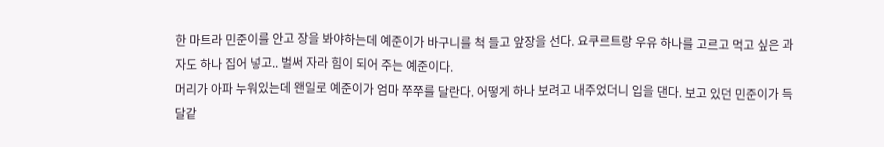한 마트라 민준이를 안고 장을 봐야하는데 예준이가 바구니를 척 들고 앞장을 선다. 요쿠르트랑 우유 하나를 고르고 먹고 싶은 과자도 하나 집어 넣고.. 벌써 자라 힘이 되어 주는 예준이다.
머리가 아파 누워있는데 왠일로 예준이가 엄마 쭈쭈를 달란다. 어떻게 하나 보려고 내주었더니 입을 댄다. 보고 있던 민준이가 득달같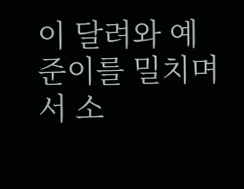이 달려와 예준이를 밀치며서 소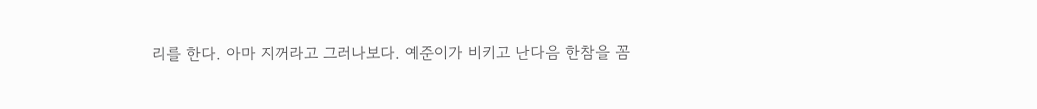리를 한다. 아마 지꺼라고 그러나보다. 예준이가 비키고 난다음 한참을 꼼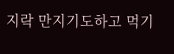지락 만지기도하고 먹기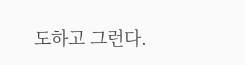도하고 그런다.